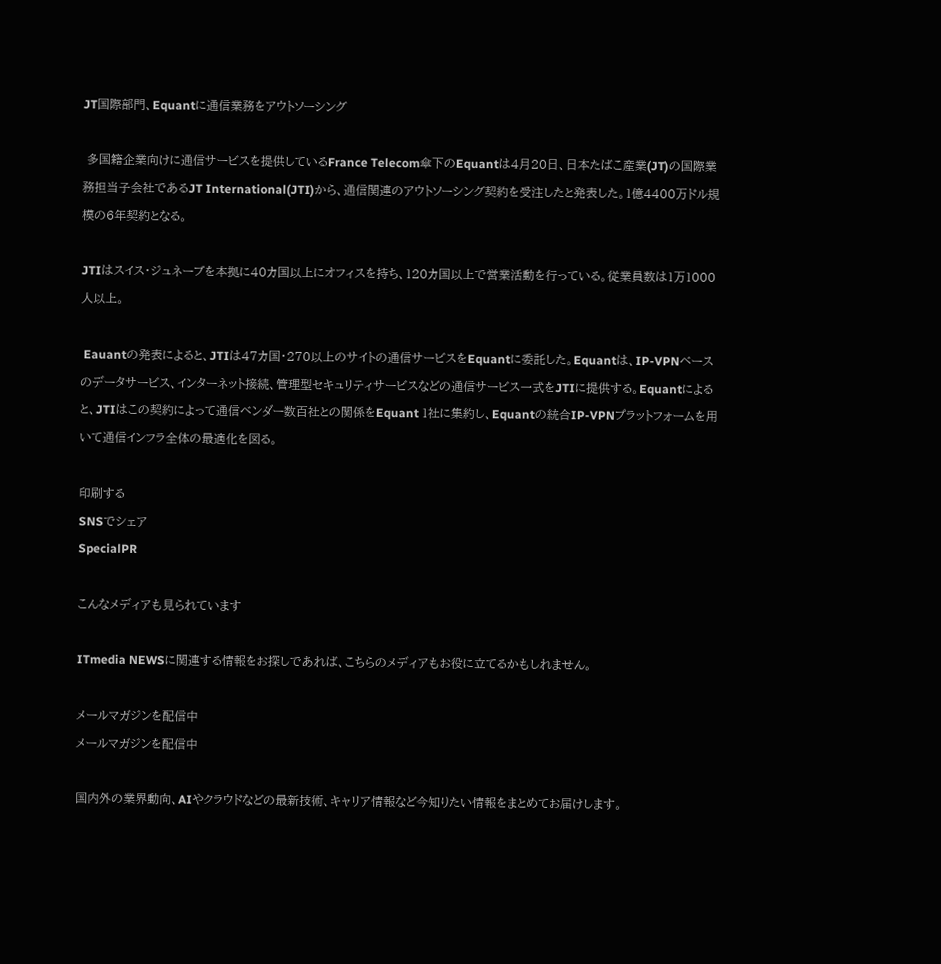JT国際部門、Equantに通信業務をアウトソーシング

 多国籍企業向けに通信サービスを提供しているFrance Telecom傘下のEquantは4月20日、日本たばこ産業(JT)の国際業務担当子会社であるJT International(JTI)から、通信関連のアウトソーシング契約を受注したと発表した。1億4400万ドル規模の6年契約となる。

JTIはスイス・ジュネーブを本拠に40カ国以上にオフィスを持ち、120カ国以上で営業活動を行っている。従業員数は1万1000人以上。

 Eauantの発表によると、JTIは47カ国・270以上のサイトの通信サービスをEquantに委託した。Equantは、IP-VPNベースのデータサービス、インターネット接続、管理型セキュリティサービスなどの通信サービス一式をJTIに提供する。Equantによると、JTIはこの契約によって通信ベンダー数百社との関係をEquant 1社に集約し、Equantの統合IP-VPNプラットフォームを用いて通信インフラ全体の最適化を図る。

印刷する
SNSでシェア
SpecialPR

こんなメディアも見られています

ITmedia NEWSに関連する情報をお探しであれば、こちらのメディアもお役に立てるかもしれません。

メールマガジンを配信中
メールマガジンを配信中

国内外の業界動向、AIやクラウドなどの最新技術、キャリア情報など今知りたい情報をまとめてお届けします。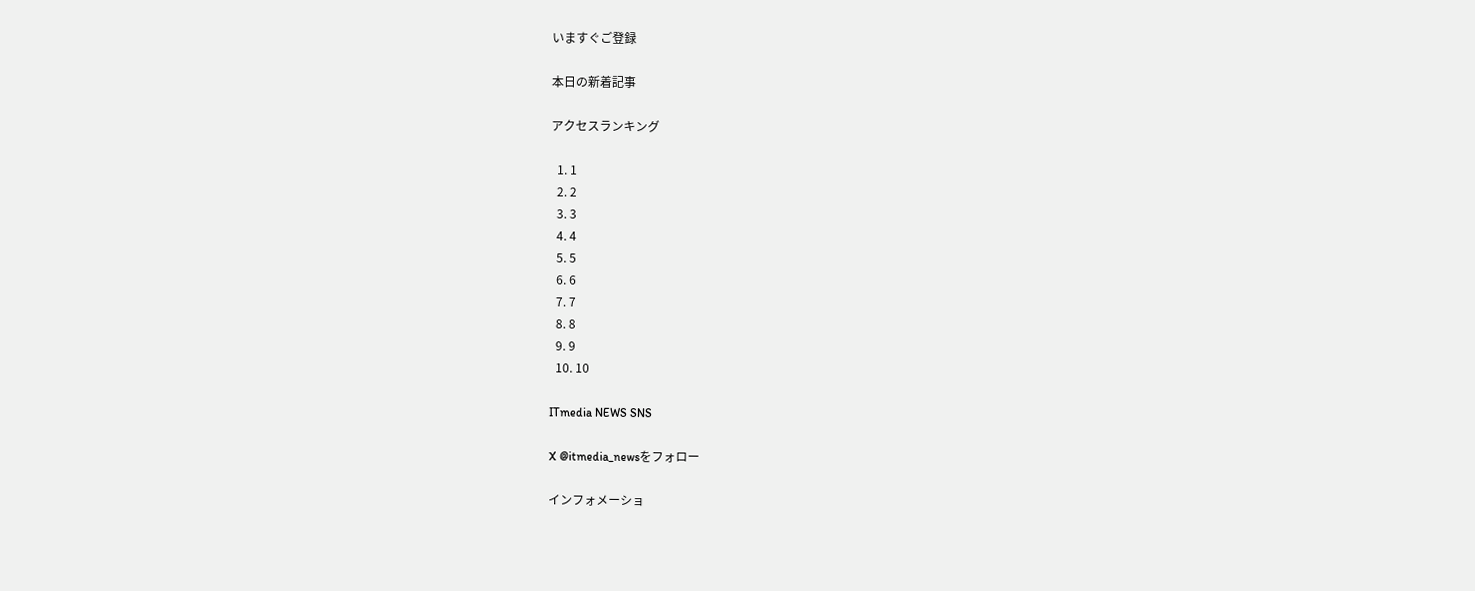いますぐご登録

本日の新着記事

アクセスランキング

  1. 1
  2. 2
  3. 3
  4. 4
  5. 5
  6. 6
  7. 7
  8. 8
  9. 9
  10. 10

ITmedia NEWS SNS

X @itmedia_newsをフォロー

インフォメーショ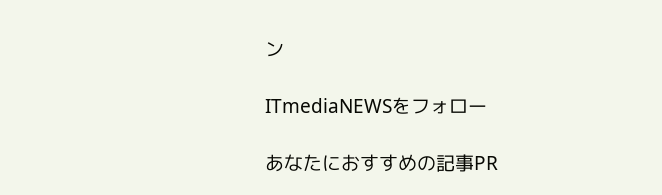ン

ITmediaNEWSをフォロー

あなたにおすすめの記事PR